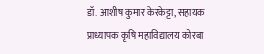डॉ. आशीष कुमार केरकेट्टा, सहायक प्राध्यापक कृषि महाविद्यालय कोरबा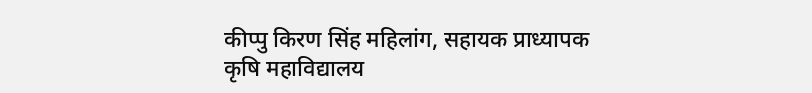कीप्पु किरण सिंह महिलांग, सहायक प्राध्यापक कृषि महाविद्यालय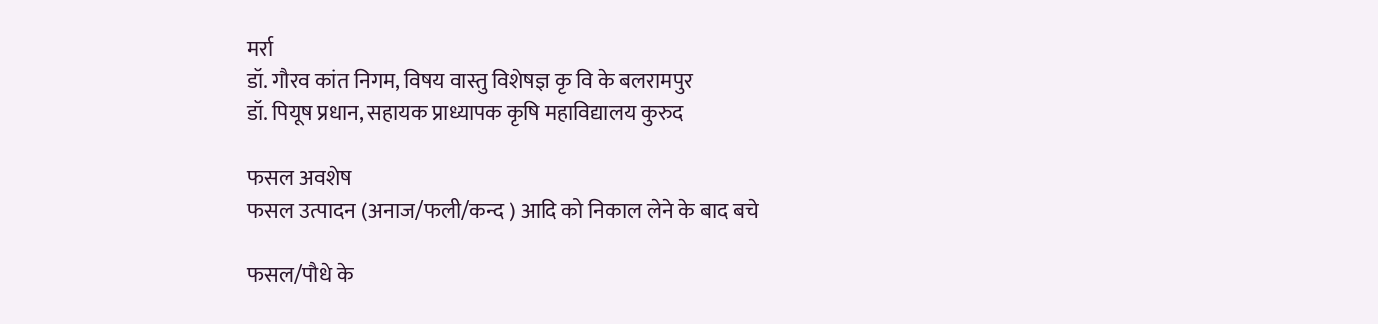मर्रा
डॉ. गौरव कांत निगम, विषय वास्तु विशेषज्ञ कृ वि के बलरामपुर
डॉ. पियूष प्रधान, सहायक प्राध्यापक कृषि महाविद्यालय कुरुद

फसल अवशेष
फसल उत्पादन (अनाज/फली/कन्द ) आदि को निकाल लेने के बाद बचे

फसल/पौधे के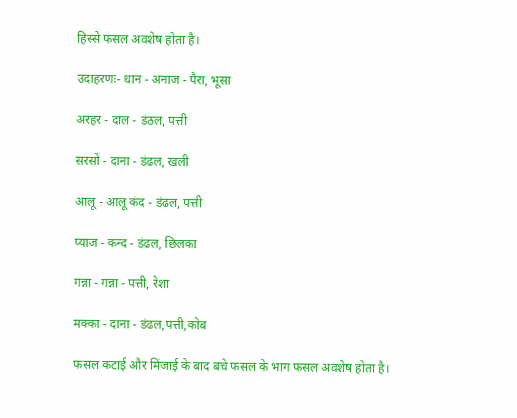हिस्से फसल अवशेष होता है।

उदाहरणः- धान - अनाज - पैरा, भूसा

अरहर - दाल - डंठल, पत्ती

सरसों - दाना - डंढल, खली

आलू - आलू कंद - डंढल, पत्ती

प्याज - कन्द - डंढल, छिलका

गन्ना - गन्ना - पत्ती, रेशा

मक्का - दाना - डंढल,पत्ती,कोब

फसल कटाई और मिंजाई के बाद बचे फसल के भाग फसल अवशेष होता है।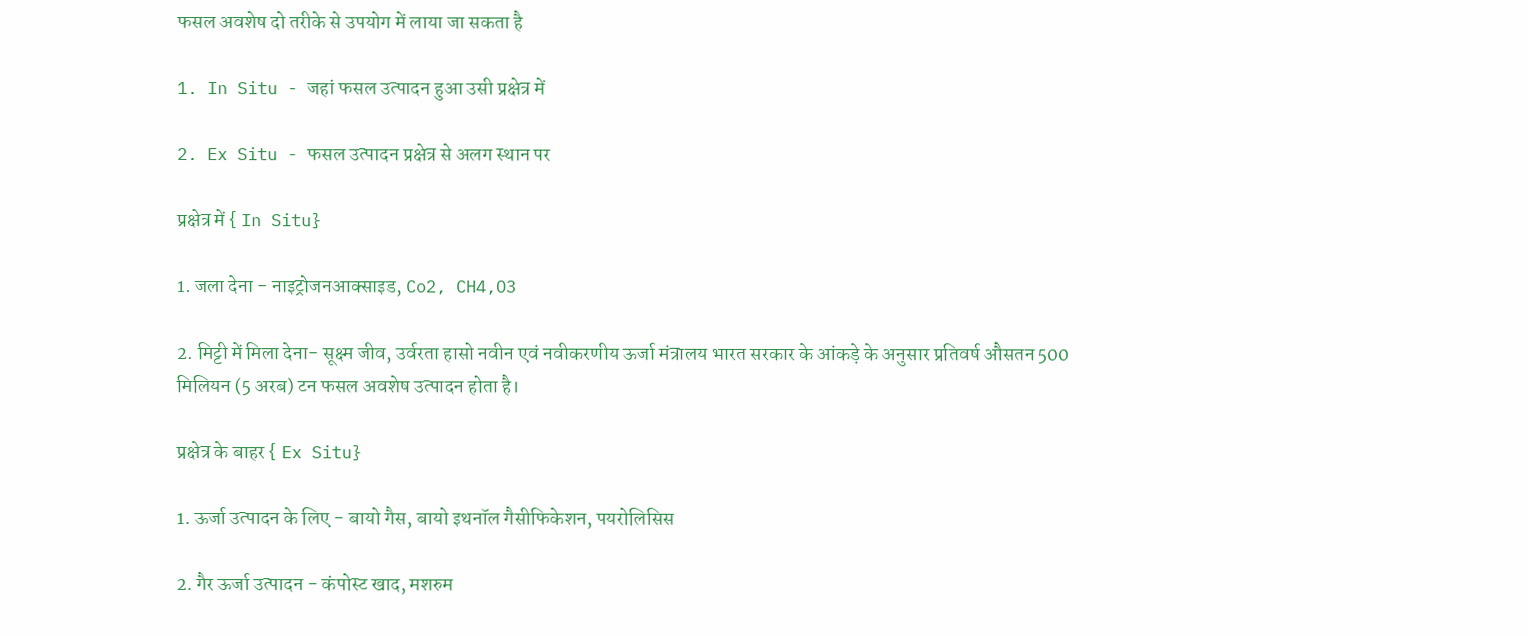फसल अवशेष दो तरीके से उपयोग में लाया जा सकता है

1. In Situ - जहां फसल उत्पादन हुआ उसी प्रक्षेत्र में

2. Ex Situ - फसल उत्पादन प्रक्षेत्र से अलग स्थान पर

प्रक्षेत्र में { In Situ}

1. जला देना - नाइट्रोजनआक्साइड, Co2, CH4,O3

2. मिट्टी में मिला देना- सूक्ष्म जीव, उर्वरता हासो नवीन एवं नवीकरणीय ऊर्जा मंत्रालय भारत सरकार के आंकड़े के अनुसार प्रतिवर्ष औसतन 500 मिलियन (5 अरब) टन फसल अवशेष उत्पादन होता है।

प्रक्षेत्र के बाहर { Ex Situ}

1. ऊर्जा उत्पादन के लिए - बायो गैस, बायो इथनॉल गैसीफिकेशन, पयरोलिसिस

2. गैर ऊर्जा उत्पादन - कंपोस्ट खाद, मशरुम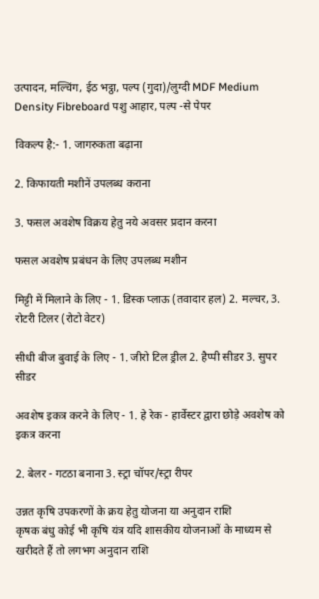उत्पादन, मल्चिंग, ईठ भट्ठा, पल्प (गुदा)/लुग्दी MDF Medium Density Fibreboard पशु आहार, पल्प -से पेपर

विकल्प है:- 1. जागरुकता बढ़ाना

2. किफायती मशीनें उपलब्ध कराना

3. फसल अवशेष विक्रय हेतु नये अवसर प्रदान करना

फसल अवशेष प्रबंधन के लिए उपलब्ध मशीन

मिट्टी में मिलाने के लिए - 1. डिस्क प्लाऊ (तवादार हल) 2. मल्चर, 3. रोटरी टिलर (रोटो वेटर)

सीधी बीज बुवाई के लिए - 1. जीरो टिल ड्रील 2. हैप्पी सीडर 3. सुपर सीडर

अवशेष इकत्र करने के लिए - 1. हे रेक - हार्वेस्टर द्वारा छोड़े अवशेष को इकत्र करना

2. बेलर - गटठा बनाना 3. स्ट्रा चॉपर/स्ट्रा रीपर

उन्नत कृषि उपकरणों के क्रय हेतु योजना या अनुदान राशि
कृषक बंधु कोई भी कृषि यंत्र यदि शासकीय योजनाओं के माध्यम से खरीदते हैं तो लगभग अनुदान राशि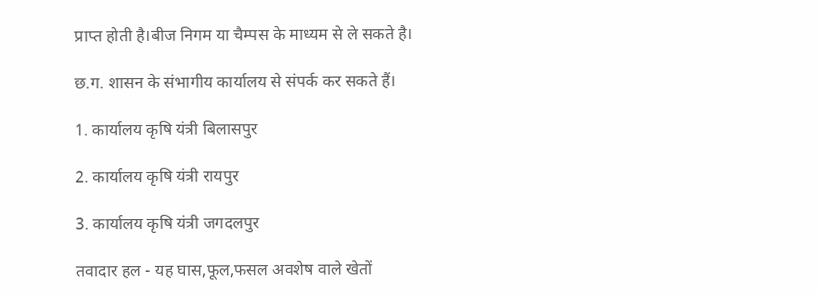प्राप्त होती है।बीज निगम या चैम्पस के माध्यम से ले सकते है।

छ.ग. शासन के संभागीय कार्यालय से संपर्क कर सकते हैं।

1. कार्यालय कृषि यंत्री बिलासपुर

2. कार्यालय कृषि यंत्री रायपुर

3. कार्यालय कृषि यंत्री जगदलपुर

तवादार हल - यह घास,फूल,फसल अवशेष वाले खेतों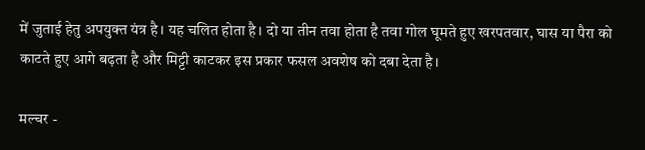में जुताई हेतु अपयुक्त यंत्र है। यह चलित होता है। दो या तीन तवा होता है तवा गोल घूमते हुए खरपतवार, घास या पैरा को काटते हुए आगे बढ़ता है और मिट्टी काटकर इस प्रकार फसल अवशेष को दबा देता है।

मल्चर -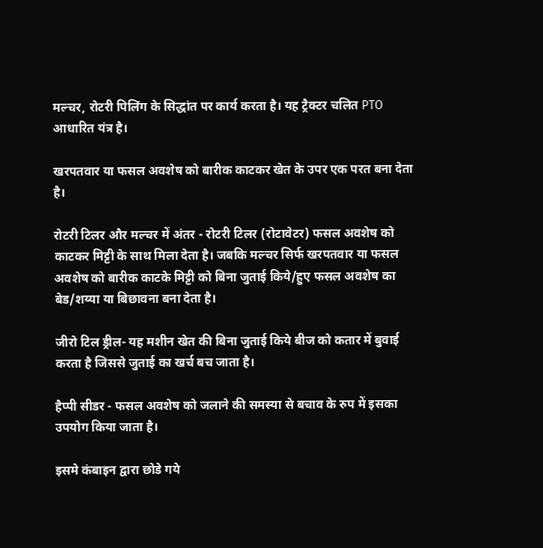मल्चर, रोटरी पिलिंग के सिद्धांत पर कार्य करता है। यह ट्रैक्टर चलित PTO आधारित यंत्र है।

खरपतवार या फसल अवशेष को बारीक काटकर खेत के उपर एक परत बना देता है।

रोटरी टिलर और मल्चर में अंतर - रोटरी टिलर (रोटावेटर) फसल अवशेष को काटकर मिट्टी के साथ मिला देता है। जबकि मल्चर सिर्फ खरपतवार या फसल अवशेष को बारीक काटके मिट्टी को बिना जुताई किये/हुए फसल अवशेष का बेड/शय्या या बिछावना बना देता है।

जीरो टिल ड्रील- यह मशीन खेत की बिना जुताई किये बीज को कतार में बुवाई करता है जिससे जुताई का खर्च बच जाता है।

हैप्पी सीडर - फसल अवशेष को जलाने की समस्या से बचाव के रुप में इसका उपयोग किया जाता है।

इसमे कंबाइन द्वारा छोडे गये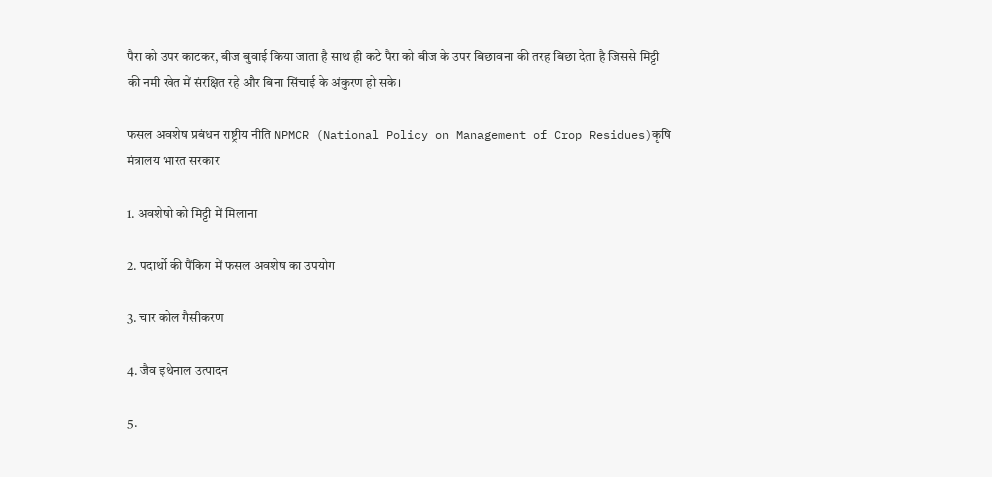पैरा को उपर काटकर, बीज बुवाई किया जाता है साथ ही कटे पैरा को बीज के उपर बिछावना की तरह बिछा देता है जिससे मिट्टी की नमी खेत में संरक्षित रहे और बिना सिंचाई के अंकुरण हो सके।

फसल अवशेष प्रबंधन राष्ट्रीय नीति NPMCR (National Policy on Management of Crop Residues)कृषि मंत्रालय भारत सरकार

1. अवशेषो को मिट्टी में मिलाना

2. पदार्थो की पैंकिग में फसल अवशेष का उपयोग

3. चार कोल गैसीकरण

4. जैव इथेनाल उत्पादन

5.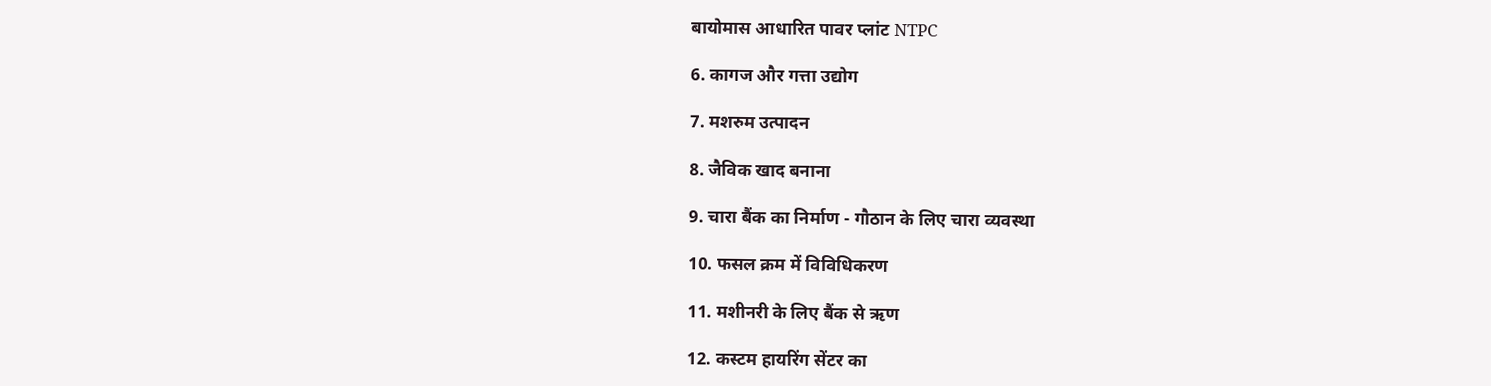बायोमास आधारित पावर प्लांट NTPC

6. कागज और गत्ता उद्योग

7. मशरुम उत्पादन

8. जैविक खाद बनाना

9. चारा बैंक का निर्माण - गौठान के लिए चारा व्यवस्था

10. फसल क्रम में विविधिकरण

11. मशीनरी के लिए बैंक से ऋण

12. कस्टम हायरिंग सेंटर का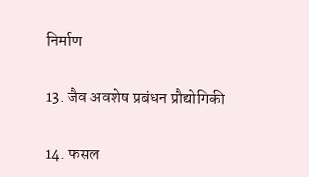निर्माण

13. जैव अवशेष प्रबंधन प्रौद्योगिकी

14. फसल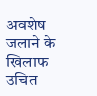अवशेष जलाने के खिलाफ उचित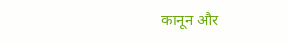कानून और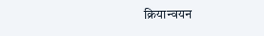क्रियान्वयन